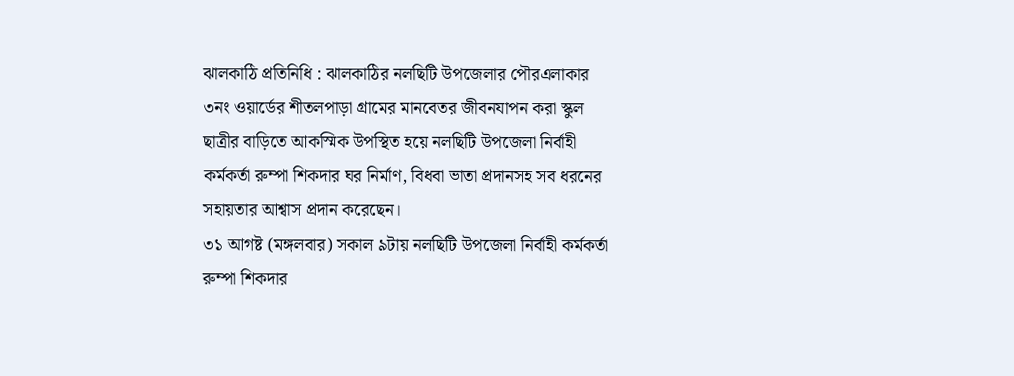ঝালকাঠি প্রতিনিধি : ঝালকাঠির নলছিটি উপজেলার পৌরএলাকার ৩নং ওয়ার্ডের শীতলপাড়া গ্রামের মানবেতর জীবনযাপন করা স্কুল ছাত্রীর বাড়িতে আকস্মিক উপস্থিত হয়ে নলছিটি উপজেলা নির্বাহী কর্মকর্তা রুম্পা শিকদার ঘর নির্মাণ, বিধবা ভাতা প্রদানসহ সব ধরনের সহায়তার আশ্বাস প্রদান করেছেন।
৩১ আগষ্ট (মঙ্গলবার) সকাল ৯টায় নলছিটি উপজেলা নির্বাহী কর্মকর্তা রুম্পা শিকদার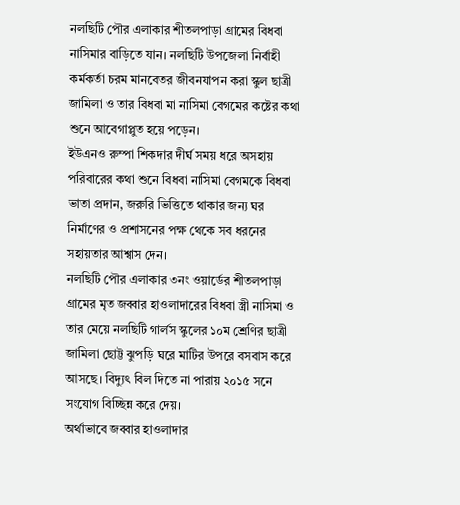নলছিটি পৌর এলাকার শীতলপাড়া গ্রামের বিধবা নাসিমার বাড়িতে যান। নলছিটি উপজেলা নির্বাহী কর্মকর্তা চরম মানবেতর জীবনযাপন করা স্কুল ছাত্রী জামিলা ও তার বিধবা মা নাসিমা বেগমের কষ্টের কথা শুনে আবেগাপ্লুত হয়ে পড়েন।
ইউএনও রুম্পা শিকদার দীর্ঘ সময় ধরে অসহায় পরিবারের কথা শুনে বিধবা নাসিমা বেগমকে বিধবা ভাতা প্রদান, জরুরি ভিত্তিতে থাকার জন্য ঘর নির্মাণের ও প্রশাসনের পক্ষ থেকে সব ধরনের সহায়তার আশ্বাস দেন।
নলছিটি পৌর এলাকার ৩নং ওয়ার্ডের শীতলপাড়া গ্রামের মৃত জব্বার হাওলাদারের বিধবা স্ত্রী নাসিমা ও তার মেয়ে নলছিটি গার্লস স্কুলের ১০ম শ্রেণির ছাত্রী জামিলা ছোট্ট ঝুপড়ি ঘরে মাটির উপরে বসবাস করে আসছে। বিদ্যুৎ বিল দিতে না পারায় ২০১৫ সনে সংযোগ বিচ্ছিন্ন করে দেয়।
অর্থাভাবে জব্বার হাওলাদার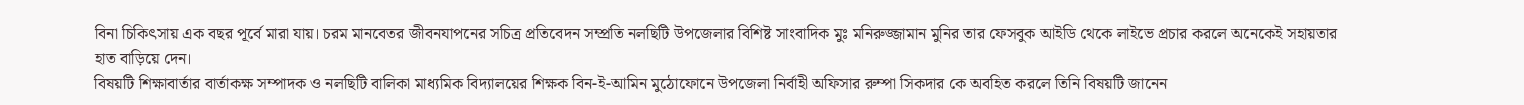বিনা চিকিৎসায় এক বছর পূর্বে মারা যায়। চরম মানবেতর জীবনযাপনের সচিত্র প্রতিবেদন সম্প্রতি নলছিটি উপজেলার বিশিষ্ট সাংবাদিক মুঃ মনিরুজ্জামান মুনির তার ফেসবুক আইডি থেকে লাইভে প্রচার করলে অনেকেই সহায়তার হাত বাড়িয়ে দেন।
বিষয়টি শিক্ষাবার্তার বার্তাকক্ষ সম্পাদক ও নলছিটি বালিকা মাধ্যমিক বিদ্যালয়ের শিক্ষক বিন-ই-আমিন মুঠোফোনে উপজেলা নির্বাহী অফিসার রুম্পা সিকদার কে অবহিত করলে তিনি বিষয়টি জানেন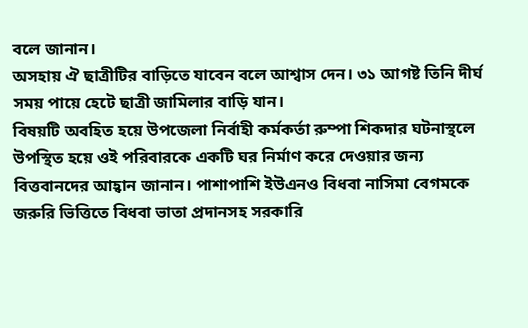বলে জানান।
অসহায় ঐ ছাত্রীটির বাড়িতে যাবেন বলে আশ্বাস দেন। ৩১ আগষ্ট তিনি দীর্ঘ সময় পায়ে হেটে ছাত্রী জামিলার বাড়ি যান।
বিষয়টি অবহিত হয়ে উপজেলা নির্বাহী কর্মকর্তা রুম্পা শিকদার ঘটনাস্থলে উপস্থিত হয়ে ওই পরিবারকে একটি ঘর নির্মাণ করে দেওয়ার জন্য বিত্তবানদের আহ্বান জানান। পাশাপাশি ইউএনও বিধবা নাসিমা বেগমকে জরুরি ভিত্তিতে বিধবা ভাতা প্রদানসহ সরকারি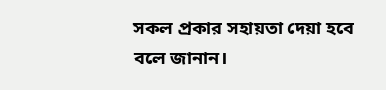সকল প্রকার সহায়তা দেয়া হবে বলে জানান।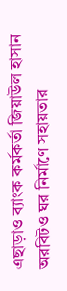এছাড়াও ব্যাংক কর্মকর্তা জিয়াউল হাসান অরবিটও ঘর নির্মাণে সহায়তার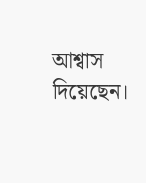আশ্বাস দিয়েছেন।